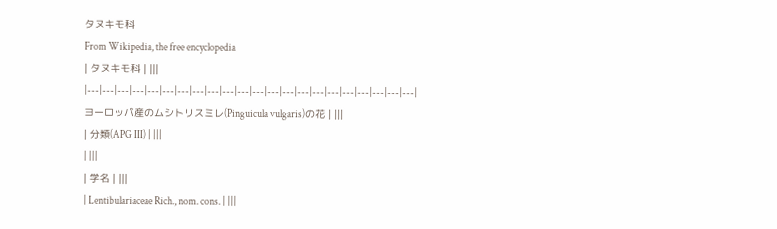タヌキモ科
From Wikipedia, the free encyclopedia
| タヌキモ科 | |||
|---|---|---|---|---|---|---|---|---|---|---|---|---|---|---|---|---|---|---|---|---|---|
ヨーロッパ産のムシトリスミレ(Pinguicula vulgaris)の花 | |||
| 分類(APG III) | |||
| |||
| 学名 | |||
| Lentibulariaceae Rich., nom. cons. | |||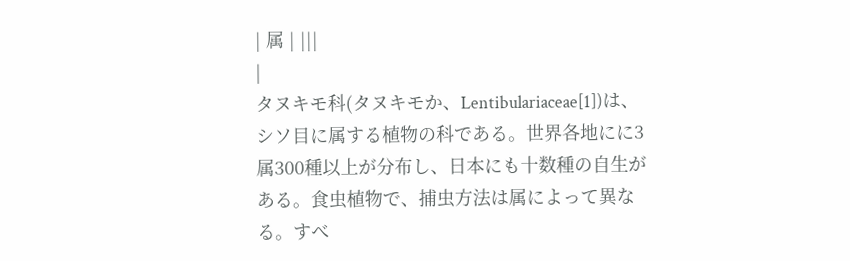| 属 | |||
|
タヌキモ科(タヌキモか、Lentibulariaceae[1])は、シソ目に属する植物の科である。世界各地にに3属300種以上が分布し、日本にも十数種の自生がある。食虫植物で、捕虫方法は属によって異なる。すべ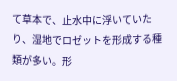て草本で、止水中に浮いていたり、湿地でロゼットを形成する種類が多い。形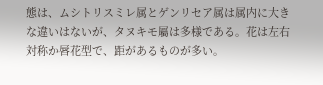態は、ムシトリスミレ属とゲンリセア属は属内に大きな違いはないが、タヌキモ屬は多様である。花は左右対称か唇花型で、距があるものが多い。